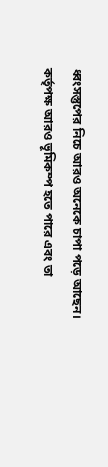ধ্বংসস্তুপের নিচে আরও অনেকে চাপা পড়ে আছেন। কর্তৃপক্ষ আরও ভূমিকম্প হতে পারে এবং তা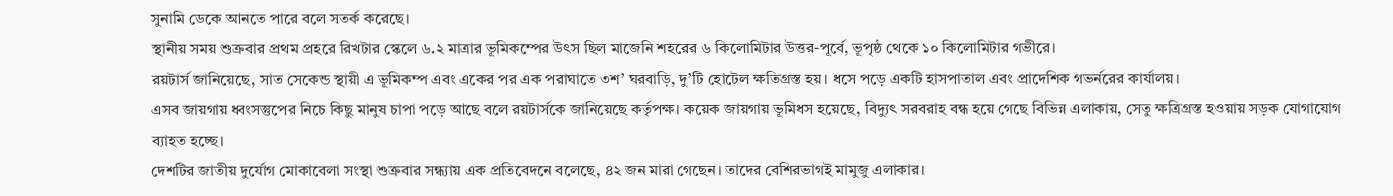সুনামি ডেকে আনতে পারে বলে সতর্ক করেছে।
স্থানীয় সময় শুক্রবার প্রথম প্রহরে রিখটার স্কেলে ৬.২ মাত্রার ভূমিকম্পের উৎস ছিল মাজেনি শহরের ৬ কিলোমিটার উত্তর-পূর্বে, ভূপৃষ্ঠ থেকে ১০ কিলোমিটার গভীরে।
রয়টার্স জানিয়েছে, সাত সেকেন্ড স্থায়ী এ ভূমিকম্প এবং একের পর এক পরাঘাতে ৩শ’ ঘরবাড়ি, দু’টি হোটেল ক্ষতিগ্রস্ত হয়। ধসে পড়ে একটি হাসপাতাল এবং প্রাদেশিক গভর্নরের কার্যালয়।
এসব জায়গায় ধ্বংসস্তুপের নিচে কিছু মানুষ চাপা পড়ে আছে বলে রয়টার্সকে জানিয়েছে কর্তৃপক্ষ। কয়েক জায়গায় ভূমিধস হয়েছে, বিদ্যুৎ সরবরাহ বন্ধ হয়ে গেছে বিভিন্ন এলাকায়, সেতু ক্ষত্রিগ্রস্ত হওয়ায় সড়ক যোগাযোগ ব্যাহত হচ্ছে।
দেশটির জাতীয় দুর্যোগ মোকাবেলা সংস্থা শুক্রবার সন্ধ্যায় এক প্রতিবেদনে বলেছে, ৪২ জন মারা গেছেন। তাদের বেশিরভাগই মামুজু এলাকার।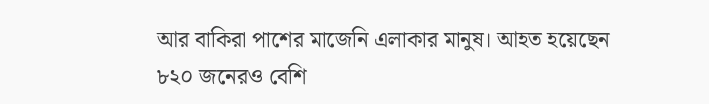আর বাকিরা পাশের মাজেনি এলাকার মানুষ। আহত হয়েছেন ৮২০ জনেরও বেশি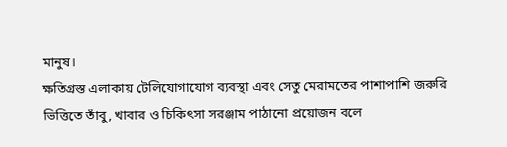মানুষ।
ক্ষতিগ্রস্ত এলাকায় টেলিযোগাযোগ ব্যবস্থা এবং সেতু মেরামতের পাশাপাশি জরুরি ভিত্তিতে তাঁবু, খাবার ও চিকিৎসা সরঞ্জাম পাঠানো প্রয়োজন বলে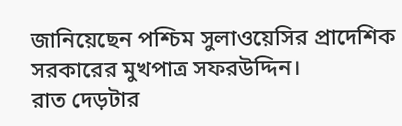জানিয়েছেন পশ্চিম সুলাওয়েসির প্রাদেশিক সরকারের মুখপাত্র সফরউদ্দিন।
রাত দেড়টার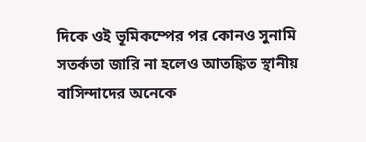দিকে ওই ভূমিকম্পের পর কোনও সুনামি সতর্কতা জারি না হলেও আতঙ্কিত স্থানীয় বাসিন্দাদের অনেকে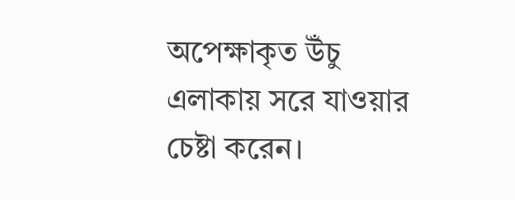অপেক্ষাকৃত উঁচু এলাকায় সরে যাওয়ার চেষ্টা করেন।